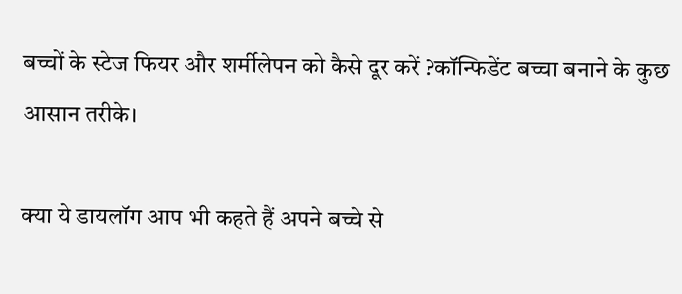बच्चों के स्टेज फियर और शर्मीलेपन को कैसे दूर करें ?कॉन्फिडेंट बच्चा बनाने के कुछ आसान तरीके।

क्या ये डायलॉग आप भी कहते हैं अपने बच्चे से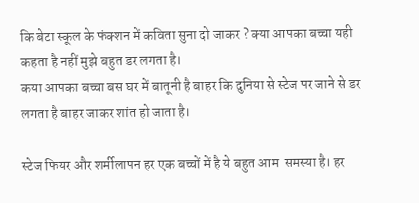कि बेटा स्कूल के फंक्शन में कविता सुना दो जाकर ? क्या आपका बच्चा यही कहता है नहीं मुझे बहुत डर लगता है।
कया आपका बच्चा बस घर में बातूनी है बाहर कि दुनिया से स्टेज पर जाने से डर लगता है बाहर जाकर शांत हो जाता है।

स्टेज फियर और शर्मीलापन हर एक बच्चों में है ये बहुत आम  समस्या है। हर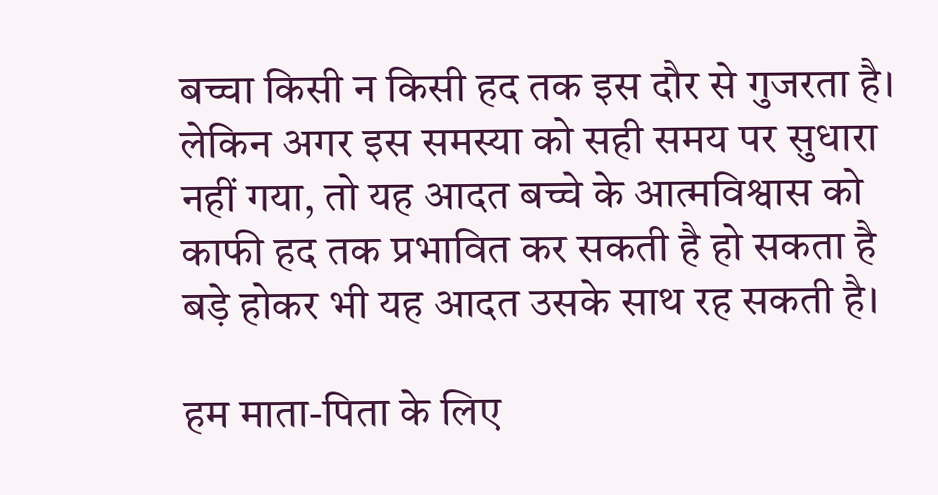बच्चा किसी न किसी हद तक इस दौर से गुजरता है। लेकिन अगर इस समस्या को सही समय पर सुधारा नहीं गया, तो यह आदत बच्चे के आत्मविश्वास को काफी हद तक प्रभावित कर सकती है हो सकता है बड़े होकर भी यह आदत उसके साथ रह सकती है।

हम माता-पिता के लिए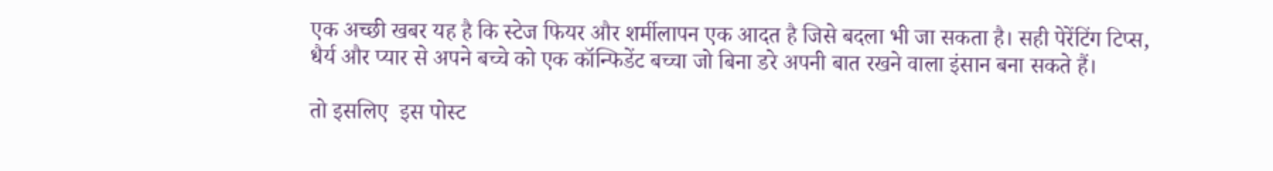एक अच्छी खबर यह है कि स्टेज फियर और शर्मीलापन एक आदत है जिसे बदला भी जा सकता है। सही पेरेंटिंग टिप्स, धैर्य और प्यार से अपने बच्चे को एक कॉन्फिडेंट बच्चा जो बिना डरे अपनी बात रखने वाला इंसान बना सकते हैं।

तो इसलिए  इस पोस्ट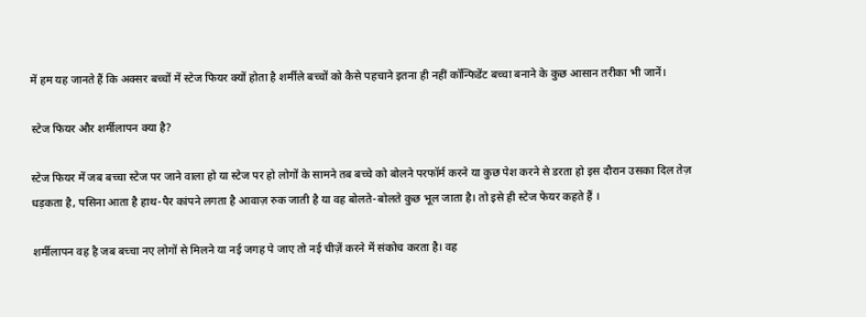में हम यह जानते हैं कि अक्सर बच्चों में स्टेज फियर क्यों होता है शर्मीले बच्चों को कैसे पहचाने इतना ही नहीं कॉन्फिडेंट बच्चा बनाने के कुछ आसान तरीका भी जानें।

स्टेज फियर और शर्मीलापन क्या है?

स्टेज फियर में जब बच्चा स्टेज पर जाने वाला हो या स्टेज पर हो लोगों के सामने तब बच्चे को बोलने परफॉर्म करने या कुछ पेश करने से डरता हो इस दौरान उसका दिल तेज़ धड़कता है, पसिना आता है हाथ-पैर कांपने लगता है आवाज़ रुक जाती है या वह बोलते-बोलते कुछ भूल जाता है। तो इसे ही स्टेज फेयर कहते हैं ।

शर्मीलापन वह है जब बच्चा नए लोगों से मिलने या नई जगह पे जाए तो नई चीज़ें करने में संकोच करता है। वह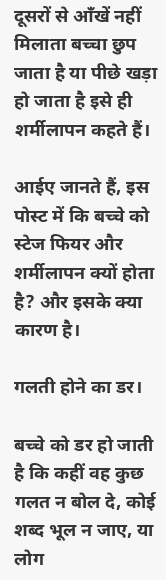दूसरों से आँखें नहीं मिलाता बच्चा छुप जाता है या पीछे खड़ा हो जाता है इसे ही शर्मीलापन कहते हैं।

आईए जानते हैं, इस पोस्ट में कि बच्चे को स्टेज फियर और शर्मीलापन क्यों होता है? और इसके क्या कारण है।

गलती होने का डर।

बच्चे को डर हो जाती है कि कहीं वह कुछ गलत न बोल दे, कोई शब्द भूल न जाए, या लोग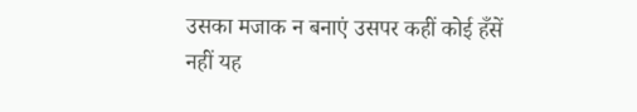उसका मजाक न बनाएं उसपर कहीं कोई हँसें नहीं यह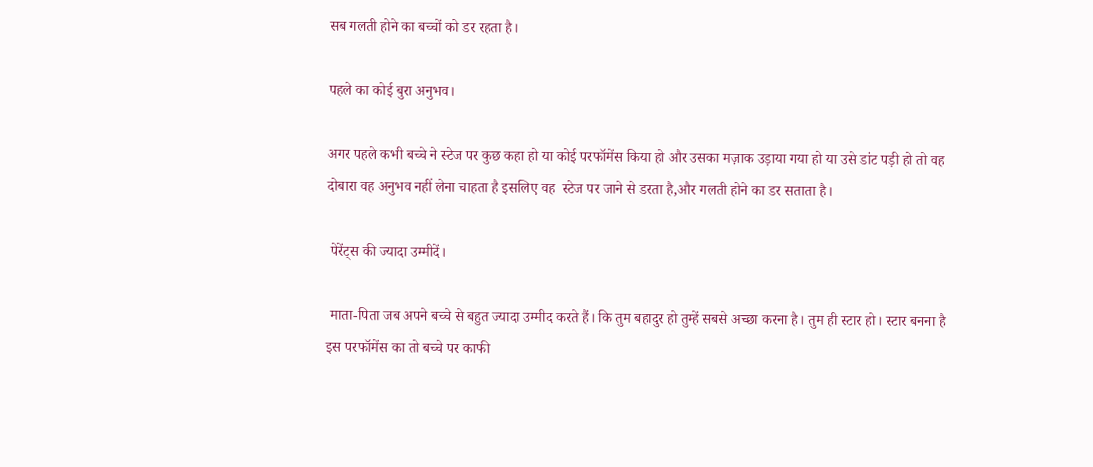सब गलती होने का बच्चों को डर रहता है।

पहले का कोई बुरा अनुभव।

अगर पहले कभी बच्चे ने स्टेज पर कुछ कहा हो या कोई परफॉमेंस किया हो और उसका मज़ाक उड़ाया गया हो या उसे डांट पड़ी हो तो वह दोबारा वह अनुभव नहीं लेना चाहता है इसलिए वह  स्टेज पर जाने से डरता है,और गलती होने का डर सताता है।

 पेरेंट्स की ज्यादा उम्मीदें।

 माता-पिता जब अपने बच्चे से बहुत ज्यादा उम्मीद करते हैं। कि तुम बहादुर हो तुम्हें सबसे अच्छा करना है। तुम ही स्टार हो। स्टार बनना है इस परफॉमेंस का तो बच्चे पर काफी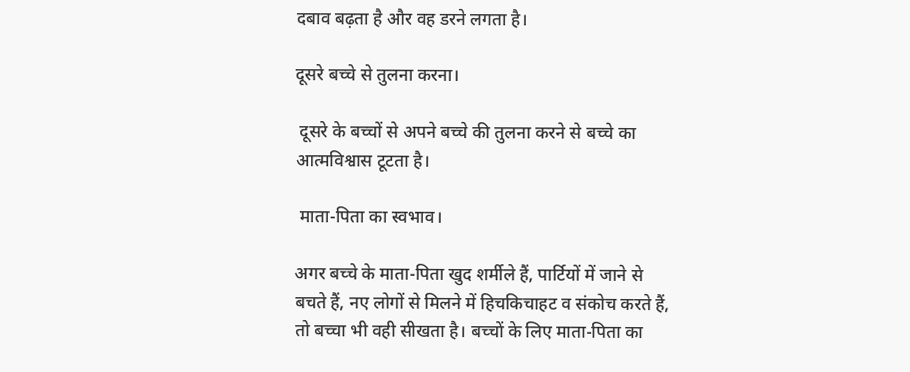दबाव बढ़ता है और वह डरने लगता है।

दूसरे बच्चे से तुलना करना।

 दूसरे के बच्चों से अपने बच्चे की तुलना करने से बच्चे का आत्मविश्वास टूटता है।

 माता-पिता का स्वभाव।

अगर बच्चे के माता-पिता खुद शर्मीले हैं, पार्टियों में जाने से बचते हैं, नए लोगों से मिलने में हिचकिचाहट व संकोच करते हैं, तो बच्चा भी वही सीखता है। बच्चों के लिए माता-पिता का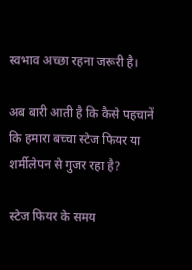स्वभाव अच्छा रहना जरूरी है।

अब बारी आती है कि कैसे पहचानें कि हमारा बच्चा स्टेज फियर या शर्मीलेपन से गुजर रहा है?

स्टेज फियर के समय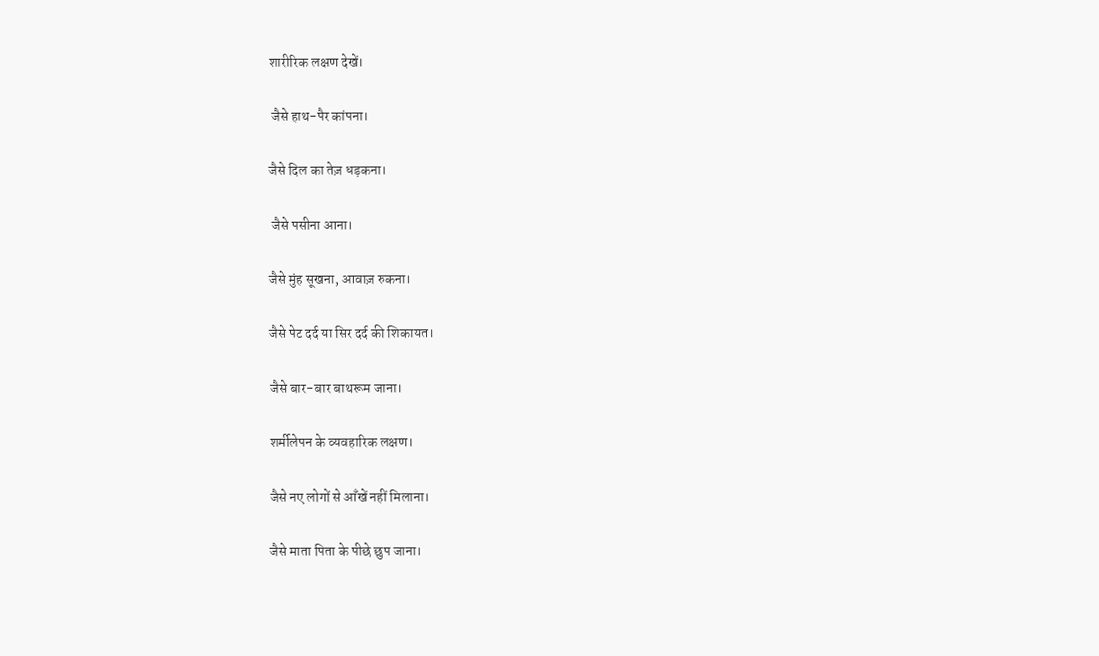शारीरिक लक्षण देखें।

 जैसे हाथ-पैर कांपना।

जैसे दिल का तेज़ धड़कना।

 जैसे पसीना आना।

जैसे मुंह सूखना, आवाज़ रुकना।

जैसे पेट दर्द या सिर दर्द की शिकायत।

जैसे बार-बार बाथरूम जाना।

शर्मीलेपन के व्यवहारिक लक्षण।

जैसे नए लोगों से आँखें नहीं मिलाना।

जैसे माता पिता के पीछे छुप जाना।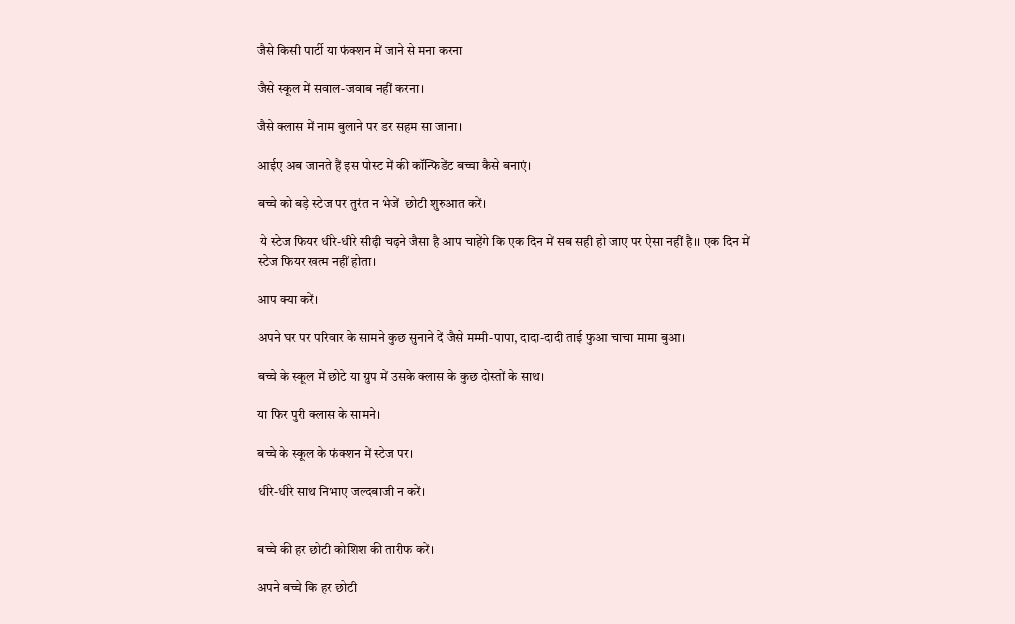जैसे किसी पार्टी या फंक्शन में जाने से मना करना

जैसे स्कूल में सवाल-जवाब नहीं करना।

जैसे क्लास में नाम बुलाने पर डर सहम सा जाना।

आईए अब जानते हैं इस पोस्ट में की कॉन्फिडेंट बच्चा कैसे बनाएं।

बच्चे को बड़े स्टेज पर तुरंत न भेजें  छोटी शुरुआत करें।

 ये स्टेज फियर धीरे-धीरे सीढ़ी चढ़ने जैसा है आप चाहेंगे कि एक दिन में सब सही हो जाए पर ऐसा नहीं है।। एक दिन में स्टेज फियर खत्म नहीं होता।

आप क्या करें।

अपने घर पर परिवार के सामने कुछ सुनाने दें जैसे मम्मी-पापा, दादा-दादी ताई फुआ चाचा मामा बुआ।

बच्चे के स्कूल में छोटे या ग्रुप में उसके क्लास के कुछ दोस्तों के साथ।

या फिर पुरी क्लास के सामने।

बच्चे के स्कूल के फंक्शन में स्टेज पर।

धीरे-धीरे साथ निभाए जल्दबाजी न करें।


बच्चे की हर छोटी कोशिश की तारीफ करें।

अपने बच्चे कि हर छोटी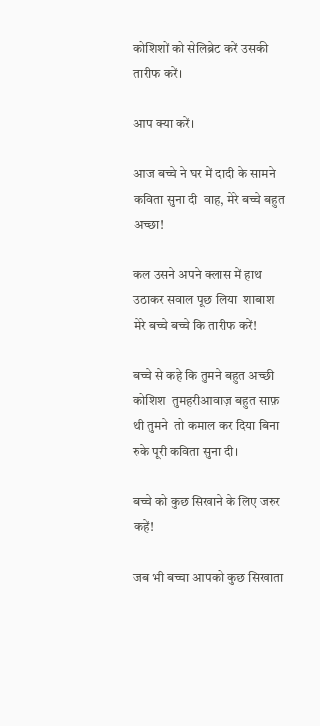कोशिशों को सेलिब्रेट करें उसकी तारीफ करें।

आप क्या करें।

आज बच्चे ने घर में दादी के सामने कविता सुना दी  वाह, मेरे बच्चे बहुत अच्छा!

कल उसने अपने क्लास में हाथ उठाकर सवाल पूछ लिया  शाबाश मेरे बच्चे बच्चे कि तारीफ करें!

बच्चे से कहे कि तुमने बहुत अच्छी कोशिश  तुमहरीआवाज़ बहुत साफ़ थी तुमने  तो कमाल कर दिया बिना रुके पूरी कविता सुना दी।

बच्चे को कुछ सिखाने के लिए जरुर कहें!

जब भी बच्चा आपको कुछ सिखाता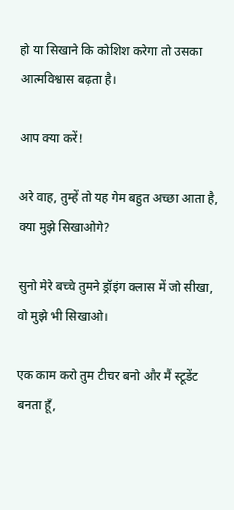हो या सिखाने कि कोशिश करेगा तो उसका आत्मविश्वास बढ़ता है।

आप क्या करें!

अरे वाह, तुम्हें तो यह गेम बहुत अच्छा आता है, क्या मुझे सिखाओगे?

सुनो मेरे बच्चे तुमने ड्रॉइंग क्लास में जो सीखा, वो मुझे भी सिखाओ।

एक काम करो तुम टीचर बनो और मैं स्टूडेंट बनता हूँ,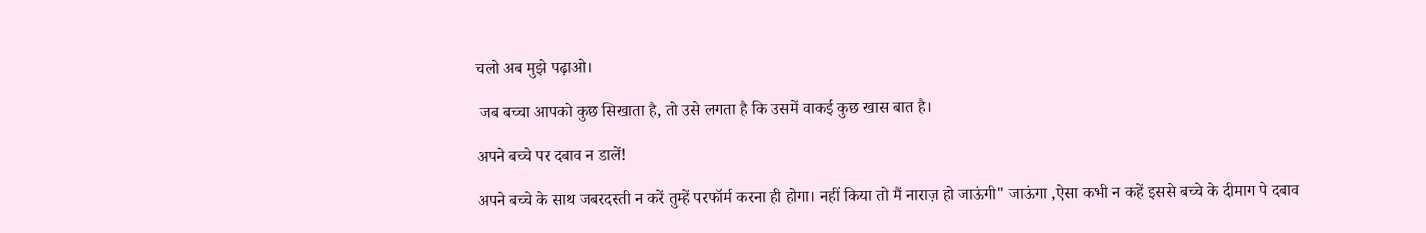चलो अब मुझे पढ़ाओ।

 जब बच्चा आपको कुछ सिखाता है, तो उसे लगता है कि उसमें वाकई कुछ खास बात है।

अपने बच्चे पर दबाव न डालें!

अपने बच्चे के साथ जबरदस्ती न करें तुम्हें परफॉर्म करना ही होगा। नहीं किया तो मैं नाराज़ हो जाऊंगी" जाऊंगा ,ऐसा कभी न कहें इससे बच्चे के दीमाग पे दबाव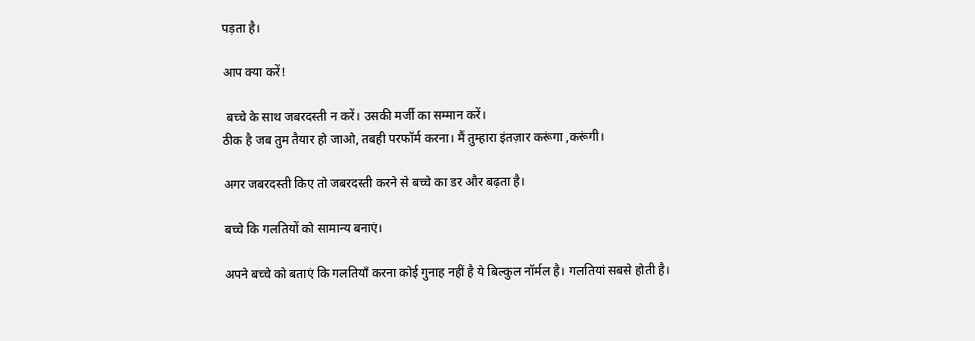पड़ता है।

आप क्या करें!

 बच्चे के साथ जबरदस्ती न करें। उसकी मर्जी का सम्मान करें।
ठीक है जब तुम तैयार हो जाओ, तबही परफॉर्म करना। मैं तुम्हारा इंतज़ार करूंगा ,करूंगी।

अगर जबरदस्ती किए तो जबरदस्ती करने से बच्चे का डर और बढ़ता है।

बच्चे कि गलतियों को सामान्य बनाएं।

अपने बच्चे को बताएं कि गलतियाँ करना कोई गुनाह नहीं है ये बिल्कुल नॉर्मल है। गलतियां सबसे होती है।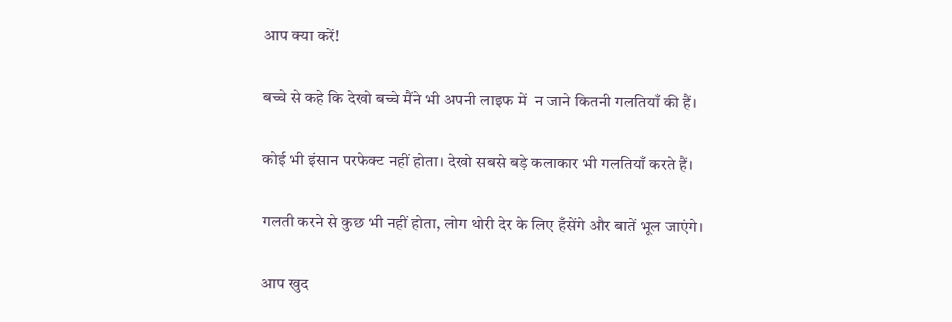आप क्या करें!

बच्चे से कहे कि देखो बच्चे मैंने भी अपनी लाइफ में  न जाने कितनी गलतियाँ की हैं।

कोई भी इंसान परफेक्ट नहीं होता। देखो सबसे बड़े कलाकार भी गलतियाँ करते हैं।

गलती करने से कुछ भी नहीं होता, लोग थोरी देर के लिए हँसेंगे और बातें भूल जाएंगे।

आप खुद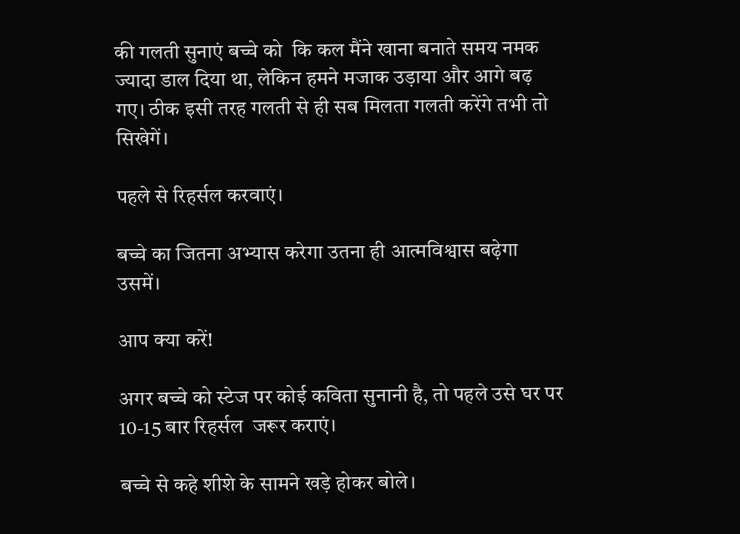की गलती सुनाएं बच्चे को  कि कल मैंने खाना बनाते समय नमक ज्यादा डाल दिया था, लेकिन हमने मजाक उड़ाया और आगे बढ़ गए। ठीक इसी तरह गलती से ही सब मिलता गलती करेंगे तभी तो सिखेगें।

पहले से रिहर्सल करवाएं।

बच्चे का जितना अभ्यास करेगा उतना ही आत्मविश्वास बढ़ेगा उसमें।

आप क्या करें!

अगर बच्चे को स्टेज पर कोई कविता सुनानी है, तो पहले उसे घर पर 10-15 बार रिहर्सल  जरूर कराएं।

बच्चे से कहे शीशे के सामने खड़े होकर बोले।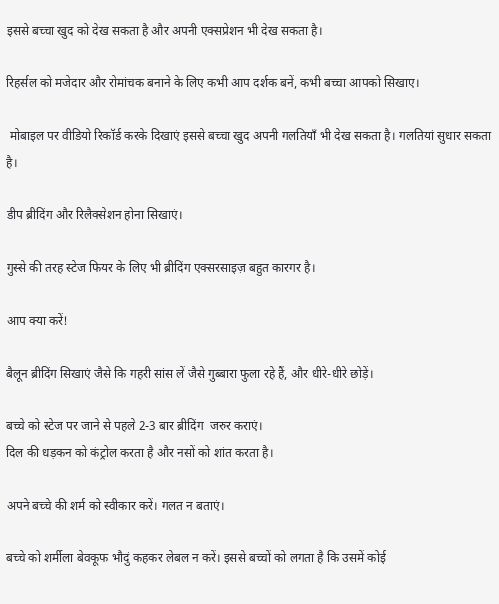इससे बच्चा खुद को देख सकता है और अपनी एक्सप्रेशन भी देख सकता है।

रिहर्सल को मजेदार और रोमांचक बनाने के लिए कभी आप दर्शक बनें, कभी बच्चा आपको सिखाए।

 मोबाइल पर वीडियो रिकॉर्ड करके दिखाएं इससे बच्चा खुद अपनी गलतियाँ भी देख सकता है। गलतियां सुधार सकता है।

डीप ब्रीदिंग और रिलैक्सेशन होना सिखाएं।

गुस्से की तरह स्टेज फियर के लिए भी ब्रीदिंग एक्सरसाइज़ बहुत कारगर है।

आप क्या करें!

बैलून ब्रीदिंग सिखाएं जैसे कि गहरी सांस लें जैसे गुब्बारा फुला रहे हैं, और धीरे-धीरे छोड़ें।

बच्चे को स्टेज पर जाने से पहले 2-3 बार ब्रीदिंग  जरुर कराएं।
दिल की धड़कन को कंट्रोल करता है और नसों को शांत करता है।

अपने बच्चे की शर्म को स्वीकार करें। गलत न बताएं।

बच्चे को शर्मीला बेवकूफ भौदुं कहकर लेबल न करें। इससे बच्चों को लगता है कि उसमें कोई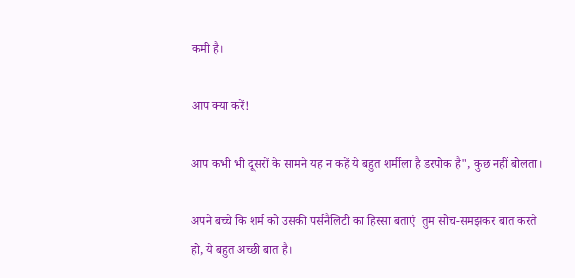कमी है।

आप क्या करें!

आप कभी भी दूसरों के सामने यह न कहें ये बहुत शर्मीला है डरपोक है", कुछ नहीं बोलता।

अपने बच्चे कि शर्म को उसकी पर्सनैलिटी का हिस्सा बताएं  तुम सोच-समझकर बात करते हो, ये बहुत अच्छी बात है।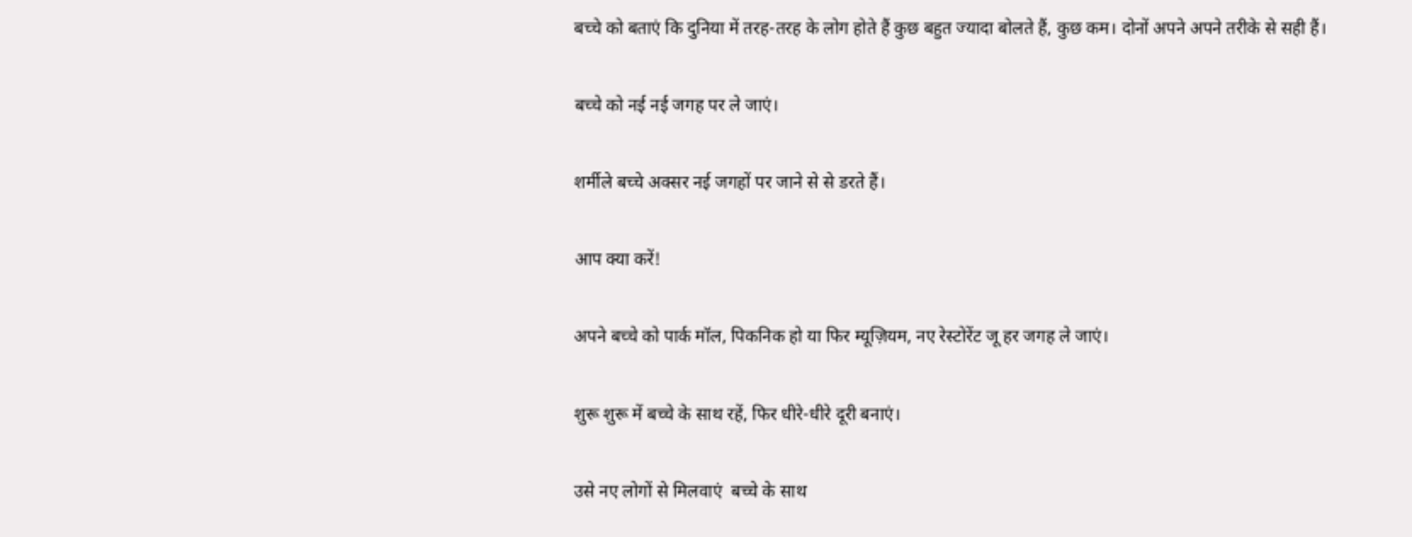बच्चे को बताएं कि दुनिया में तरह-तरह के लोग होते हैं कुछ बहुत ज्यादा बोलते हैं, कुछ कम। दोनों अपने अपने तरीके से सही हैं।

बच्चे को नई नई जगह पर ले जाएं।

शर्मीले बच्चे अक्सर नई जगहों पर जाने से से डरते हैं।

आप क्या करें!

अपने बच्चे को पार्क मॉल, पिकनिक हो या फिर म्यूज़ियम, नए रेस्टोरेंट जू हर जगह ले जाएं।

शुरू शुरू में बच्चे के साथ रहें, फिर धीरे-धीरे दूरी बनाएं।

उसे नए लोगों से मिलवाएं  बच्चे के साथ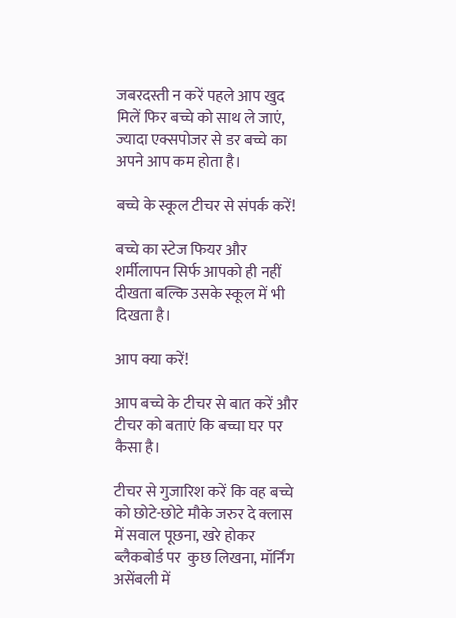जबरदस्ती न करें पहले आप खुद मिलें फिर बच्चे को साथ ले जाएं, ज्यादा एक्सपोजर से डर बच्चे का अपने आप कम होता है।

बच्चे के स्कूल टीचर से संपर्क करें!

बच्चे का स्टेज फियर और शर्मीलापन सिर्फ आपको ही नहीं दीखता बल्कि उसके स्कूल में भी दिखता है।

आप क्या करें!

आप बच्चे के टीचर से बात करें और टीचर को बताएं कि बच्चा घर पर कैसा है।

टीचर से गुजारिश करें कि वह बच्चे को छोटे-छोटे मौके जरुर दे क्लास में सवाल पूछना, खरे होकर ब्लैकबोर्ड पर  कुछ लिखना, मॉर्निंग असेंबली में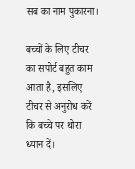सब का नाम पुकारना।

बच्चों के लिए टीचर का सपोर्ट बहुत काम आता है, इसलिए टीचर से अनुरोध करें कि बच्चे पर थोरा ध्यान दें।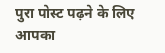पुरा पोस्ट पढ़ने के लिए आपका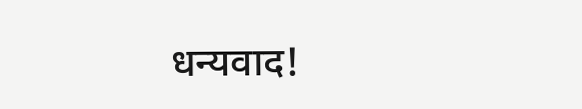धन्यवाद!